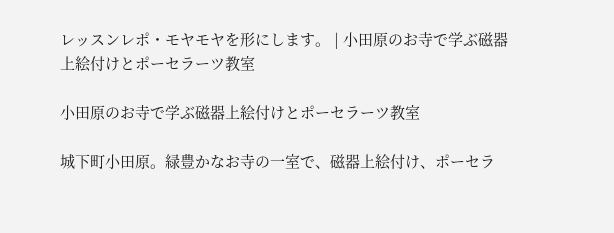レッスンレポ・モヤモヤを形にします。 | 小田原のお寺で学ぶ磁器上絵付けとポーセラーツ教室

小田原のお寺で学ぶ磁器上絵付けとポーセラーツ教室

城下町小田原。緑豊かなお寺の一室で、磁器上絵付け、ポーセラ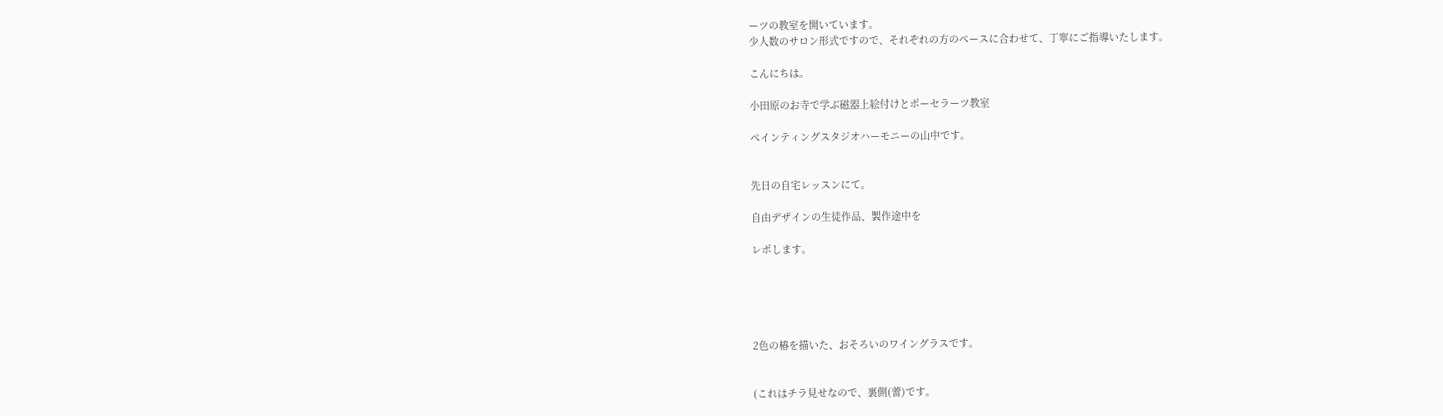ーツの教室を開いています。
少人数のサロン形式ですので、それぞれの方のペースに合わせて、丁寧にご指導いたします。

こんにちは。

小田原のお寺で学ぶ磁器上絵付けとポーセラーツ教室

ペインティングスタジオハーモニーの山中です。


先日の自宅レッスンにて。

自由デザインの生徒作品、製作途中を

レポします。





2色の椿を描いた、おそろいのワイングラスです。


(これはチラ見せなので、裏側(蕾)です。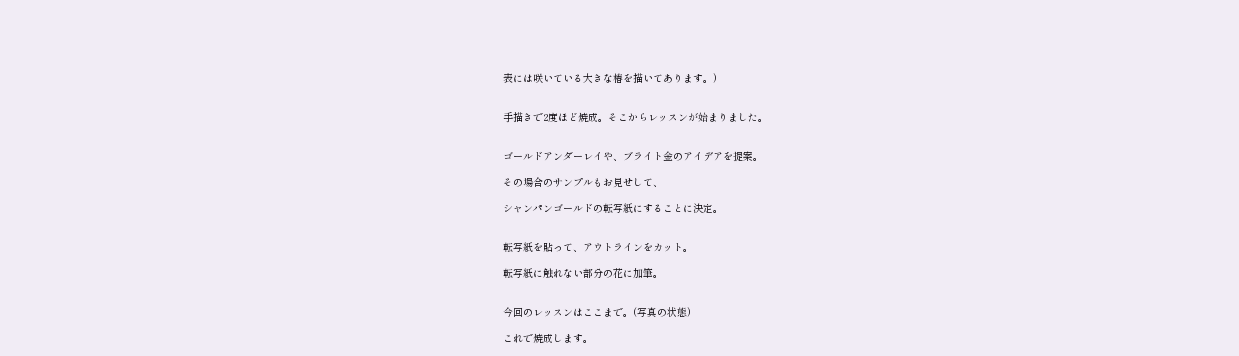表には咲いている大きな椿を描いてあります。)


手描きで2度ほど焼成。そこからレッスンが始まりました。


ゴールドアンダーレイや、ブライト金のアイデアを提案。

その場合のサンプルもお見せして、

シャンパンゴールドの転写紙にすることに決定。


転写紙を貼って、アウトラインをカット。

転写紙に触れない部分の花に加筆。


今回のレッスンはここまで。(写真の状態)

これで焼成します。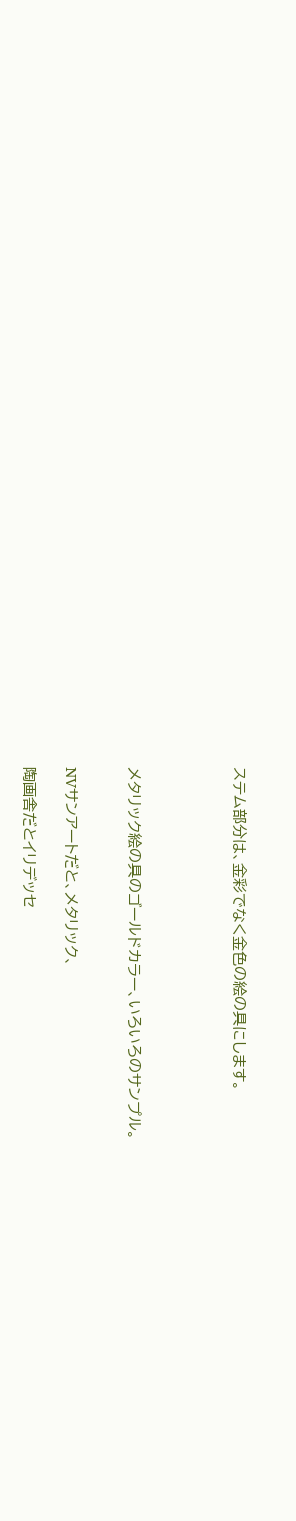ステム部分は、金彩でなく金色の絵の具にします。




メタリック絵の具のゴールドカラー、いろいろのサンプル。


NVサンアートだと、メタリック、

陶画舎だとイリデッセ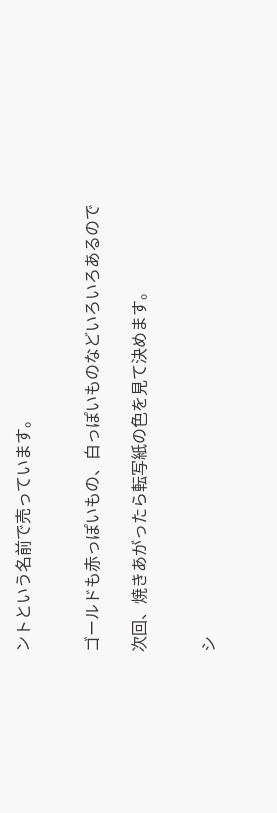ントという名前で売っています。


ゴールドも赤っぽいもの、白っぽいものなどいろいろあるので

次回、焼きあがったら転写紙の色を見て決めます。


シ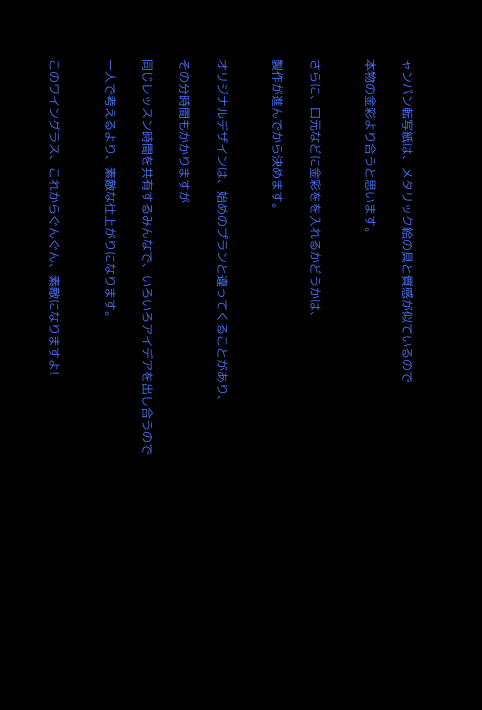ャンパン転写紙は、メタリック絵の具と質感が似ているので

本物の金彩より合うと思います。


さらに、口元などに金彩をを入れるかどうかは、

製作が進んでから決めます。


オリジナルデザインは、始めのプランと違ってくることがあり、

その分時間もかかりますが

同じレッスン時間を共有するみんなで、いろいろアイデアを出し合うので

一人で考えるより、素敵な仕上がりになります。


このワイングラス、これからぐんぐん、素敵になりますよ!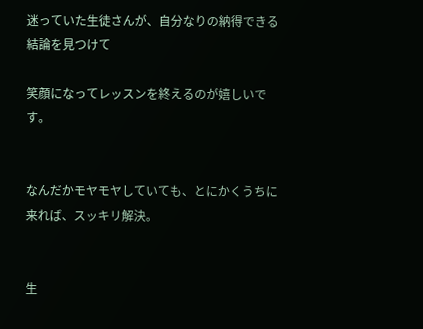迷っていた生徒さんが、自分なりの納得できる結論を見つけて

笑顔になってレッスンを終えるのが嬉しいです。


なんだかモヤモヤしていても、とにかくうちに来れば、スッキリ解決。


生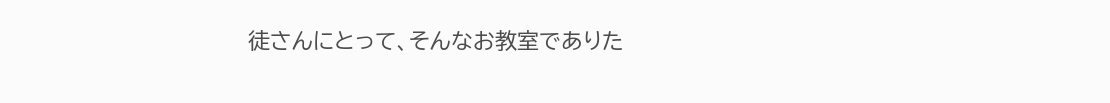徒さんにとって、そんなお教室でありた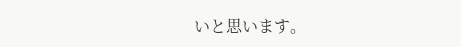いと思います。